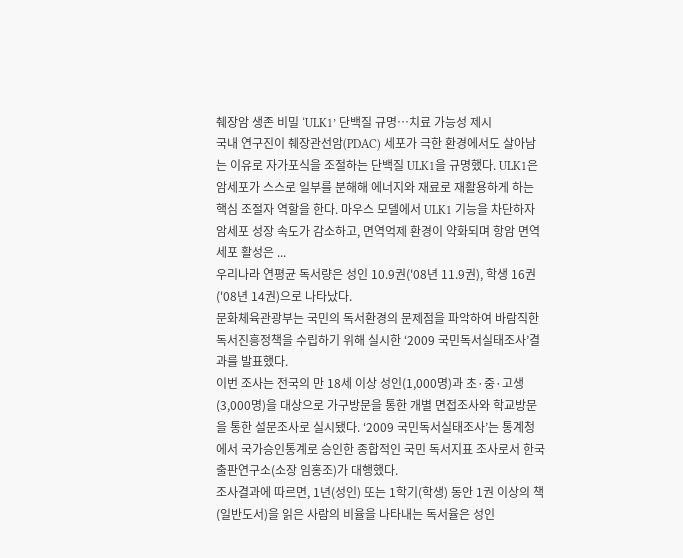췌장암 생존 비밀 ‘ULK1’ 단백질 규명…치료 가능성 제시
국내 연구진이 췌장관선암(PDAC) 세포가 극한 환경에서도 살아남는 이유로 자가포식을 조절하는 단백질 ULK1을 규명했다. ULK1은 암세포가 스스로 일부를 분해해 에너지와 재료로 재활용하게 하는 핵심 조절자 역할을 한다. 마우스 모델에서 ULK1 기능을 차단하자 암세포 성장 속도가 감소하고, 면역억제 환경이 약화되며 항암 면역세포 활성은 ...
우리나라 연평균 독서량은 성인 10.9권('08년 11.9권), 학생 16권('08년 14권)으로 나타났다.
문화체육관광부는 국민의 독서환경의 문제점을 파악하여 바람직한 독서진흥정책을 수립하기 위해 실시한 ‘2009 국민독서실태조사’결과를 발표했다.
이번 조사는 전국의 만 18세 이상 성인(1,000명)과 초·중·고생(3,000명)을 대상으로 가구방문을 통한 개별 면접조사와 학교방문을 통한 설문조사로 실시됐다. ‘2009 국민독서실태조사’는 통계청에서 국가승인통계로 승인한 종합적인 국민 독서지표 조사로서 한국출판연구소(소장 임홍조)가 대행했다.
조사결과에 따르면, 1년(성인) 또는 1학기(학생) 동안 1권 이상의 책(일반도서)을 읽은 사람의 비율을 나타내는 독서율은 성인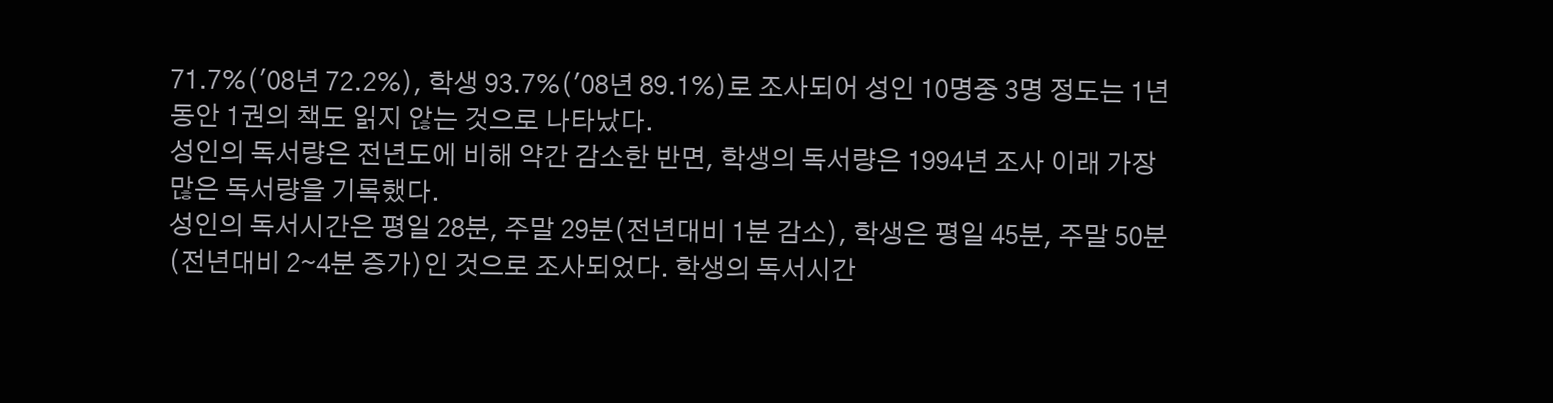71.7%('08년 72.2%), 학생 93.7%('08년 89.1%)로 조사되어 성인 10명중 3명 정도는 1년 동안 1권의 책도 읽지 않는 것으로 나타났다.
성인의 독서량은 전년도에 비해 약간 감소한 반면, 학생의 독서량은 1994년 조사 이래 가장 많은 독서량을 기록했다.
성인의 독서시간은 평일 28분, 주말 29분(전년대비 1분 감소), 학생은 평일 45분, 주말 50분(전년대비 2∼4분 증가)인 것으로 조사되었다. 학생의 독서시간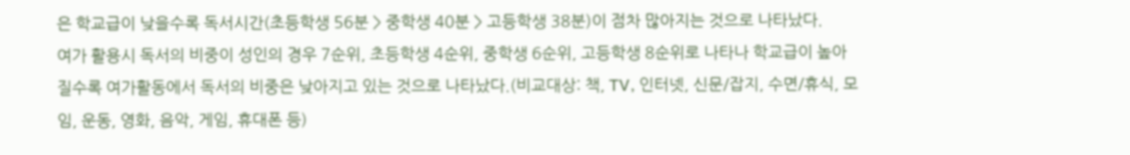은 학교급이 낮을수록 독서시간(초등학생 56분 > 중학생 40분 > 고등학생 38분)이 점차 많아지는 것으로 나타났다.
여가 활용시 독서의 비중이 성인의 경우 7순위, 초등학생 4순위, 중학생 6순위, 고등학생 8순위로 나타나 학교급이 높아질수록 여가활동에서 독서의 비중은 낮아지고 있는 것으로 나타났다.(비교대상: 책, TV, 인터넷, 신문/잡지, 수면/휴식, 모임, 운동, 영화, 음악, 게임, 휴대폰 등)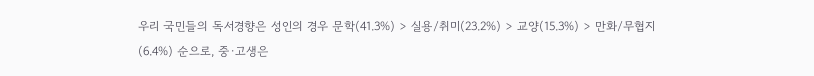우리 국민들의 독서경향은 성인의 경우 문학(41.3%) > 실용/취미(23.2%) > 교양(15.3%) > 만화/무협지(6.4%) 순으로, 중·고생은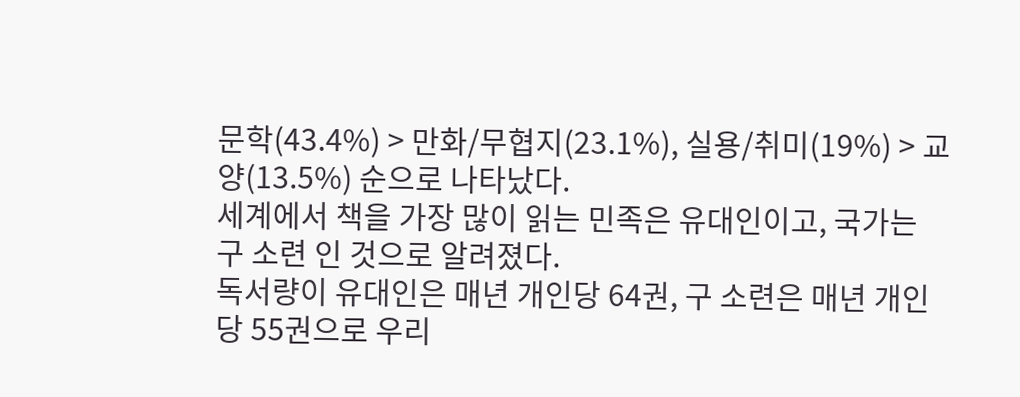문학(43.4%) > 만화/무협지(23.1%), 실용/취미(19%) > 교양(13.5%) 순으로 나타났다.
세계에서 책을 가장 많이 읽는 민족은 유대인이고, 국가는 구 소련 인 것으로 알려졌다.
독서량이 유대인은 매년 개인당 64권, 구 소련은 매년 개인당 55권으로 우리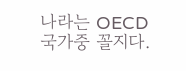나라는 OECD국가중 꼴지다.